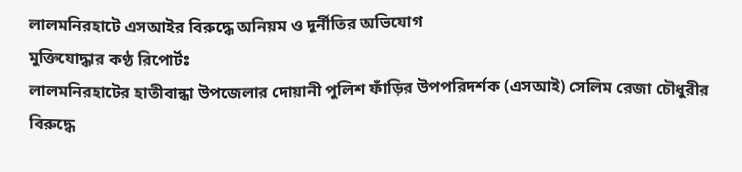লালমনিরহাটে এসআইর বিরুদ্ধে অনিয়ম ও দূর্নীতির অভিযোগ
মুক্তিযোদ্ধার কণ্ঠ রিপোর্টঃ
লালমনিরহাটের হাতীবান্ধা উপজেলার দোয়ানী পুলিশ ফাঁড়ির উপপরিদর্শক (এসআই) সেলিম রেজা চৌধুরীর বিরুদ্ধে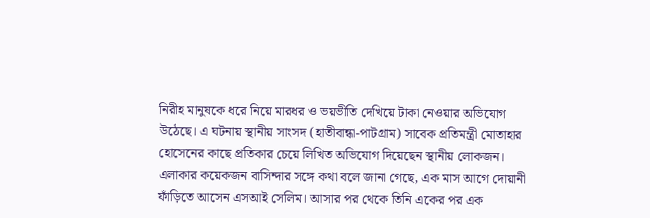নিরীহ মানুষকে ধরে নিয়ে মারধর ও ভয়ভীতি দেখিয়ে টাকা নেওয়ার অভিযোগ উঠেছে। এ ঘটনায় স্থানীয় সাংসদ (হাতীবান্ধা-পাটগ্রাম) সাবেক প্রতিমন্ত্রী মোতাহার হোসেনের কাছে প্রতিকার চেয়ে লিখিত অভিযোগ দিয়েছেন স্থানীয় লোকজন।
এলাকার কয়েকজন বাসিন্দার সঙ্গে কথা বলে জানা গেছে, এক মাস আগে দোয়ানী ফাঁড়িতে আসেন এসআই সেলিম। আসার পর থেকে তিনি একের পর এক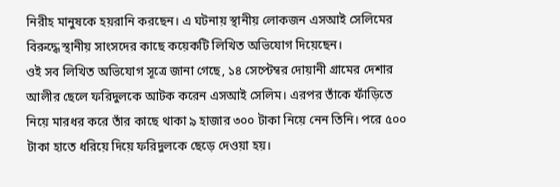নিরীহ মানুষকে হয়রানি করছেন। এ ঘটনায় স্থানীয় লোকজন এসআই সেলিমের বিরুদ্ধে স্থানীয় সাংসদের কাছে কয়েকটি লিখিত অভিযোগ দিয়েছেন।
ওই সব লিখিত অভিযোগ সূত্রে জানা গেছে, ১৪ সেপ্টেম্বর দোয়ানী গ্রামের দেশার আলীর ছেলে ফরিদুলকে আটক করেন এসআই সেলিম। এরপর তাঁকে ফাঁড়িতে নিয়ে মারধর করে তাঁর কাছে থাকা ৯ হাজার ৩০০ টাকা নিয়ে নেন তিনি। পরে ৫০০ টাকা হাতে ধরিয়ে দিয়ে ফরিদুলকে ছেড়ে দেওয়া হয়।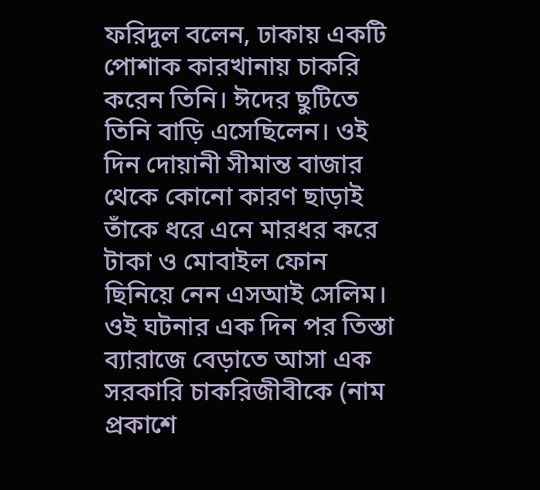ফরিদুল বলেন, ঢাকায় একটি পোশাক কারখানায় চাকরি করেন তিনি। ঈদের ছুটিতে তিনি বাড়ি এসেছিলেন। ওই দিন দোয়ানী সীমান্ত বাজার থেকে কোনো কারণ ছাড়াই তাঁকে ধরে এনে মারধর করে টাকা ও মোবাইল ফোন ছিনিয়ে নেন এসআই সেলিম।
ওই ঘটনার এক দিন পর তিস্তা ব্যারাজে বেড়াতে আসা এক সরকারি চাকরিজীবীকে (নাম প্রকাশে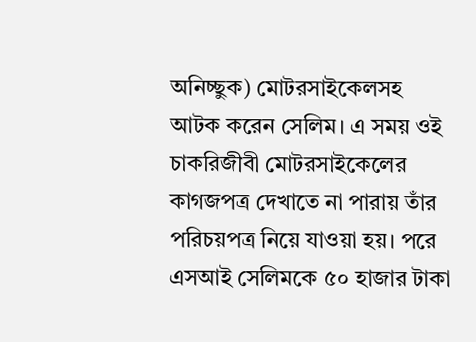অনিচ্ছুক) মোটরসাইকেলসহ আটক করেন সেলিম। এ সময় ওই চাকরিজীবী মোটরসাইকেলের কাগজপত্র দেখাতে না পারায় তাঁর পরিচয়পত্র নিয়ে যাওয়া হয়। পরে এসআই সেলিমকে ৫০ হাজার টাকা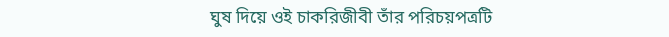ঘুষ দিয়ে ওই চাকরিজীবী তাঁর পরিচয়পত্রটি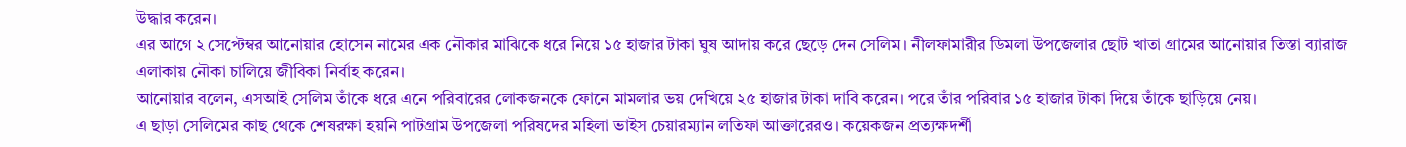উদ্ধার করেন।
এর আগে ২ সেপ্টেম্বর আনোয়ার হোসেন নামের এক নৌকার মাঝিকে ধরে নিয়ে ১৫ হাজার টাকা ঘুষ আদায় করে ছেড়ে দেন সেলিম। নীলফামারীর ডিমলা উপজেলার ছোট খাতা গ্রামের আনোয়ার তিস্তা ব্যারাজ এলাকায় নৌকা চালিয়ে জীবিকা নির্বাহ করেন।
আনোয়ার বলেন, এসআই সেলিম তাঁকে ধরে এনে পরিবারের লোকজনকে ফোনে মামলার ভয় দেখিয়ে ২৫ হাজার টাকা দাবি করেন। পরে তাঁর পরিবার ১৫ হাজার টাকা দিয়ে তাঁকে ছাড়িয়ে নেয়।
এ ছাড়া সেলিমের কাছ থেকে শেষরক্ষা হয়নি পাটগ্রাম উপজেলা পরিষদের মহিলা ভাইস চেয়ারম্যান লতিফা আক্তারেরও। কয়েকজন প্রত্যক্ষদর্শী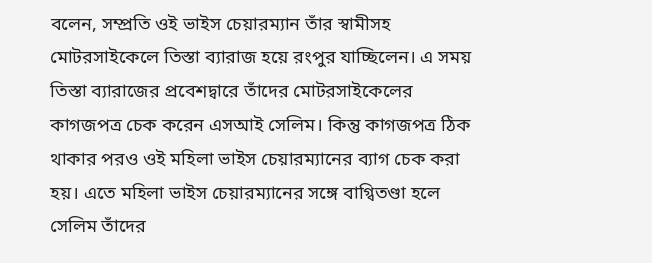বলেন, সম্প্রতি ওই ভাইস চেয়ারম্যান তাঁর স্বামীসহ মোটরসাইকেলে তিস্তা ব্যারাজ হয়ে রংপুর যাচ্ছিলেন। এ সময় তিস্তা ব্যারাজের প্রবেশদ্বারে তাঁদের মোটরসাইকেলের কাগজপত্র চেক করেন এসআই সেলিম। কিন্তু কাগজপত্র ঠিক থাকার পরও ওই মহিলা ভাইস চেয়ারম্যানের ব্যাগ চেক করা হয়। এতে মহিলা ভাইস চেয়ারম্যানের সঙ্গে বাগ্বিতণ্ডা হলে সেলিম তাঁদের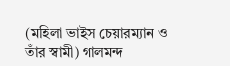(মহিলা ভাইস চেয়ারম্যান ও তাঁর স্বামী) গালমন্দ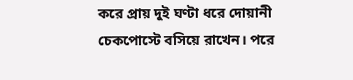করে প্রায় দুই ঘণ্টা ধরে দোয়ানী চেকপোস্টে বসিয়ে রাখেন। পরে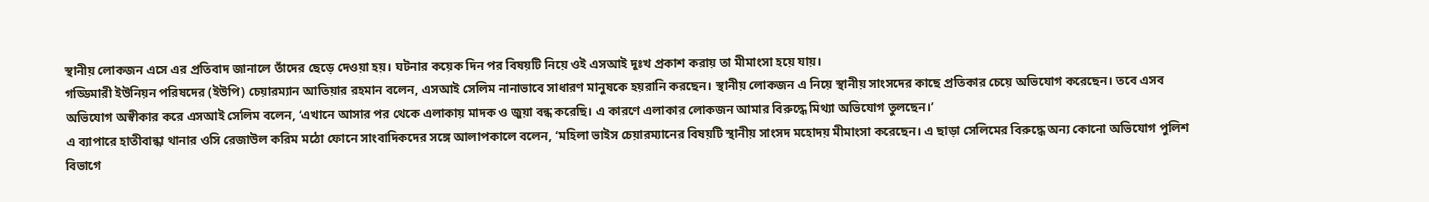স্থানীয় লোকজন এসে এর প্রতিবাদ জানালে তাঁদের ছেড়ে দেওয়া হয়। ঘটনার কয়েক দিন পর বিষয়টি নিয়ে ওই এসআই দুঃখ প্রকাশ করায় তা মীমাংসা হয়ে যায়।
গড্ডিমারী ইউনিয়ন পরিষদের (ইউপি) চেয়ারম্যান আতিয়ার রহমান বলেন, এসআই সেলিম নানাভাবে সাধারণ মানুষকে হয়রানি করছেন। স্থানীয় লোকজন এ নিয়ে স্থানীয় সাংসদের কাছে প্রতিকার চেয়ে অভিযোগ করেছেন। তবে এসব অভিযোগ অস্বীকার করে এসআই সেলিম বলেন, ‘এখানে আসার পর থেকে এলাকায় মাদক ও জুয়া বন্ধ করেছি। এ কারণে এলাকার লোকজন আমার বিরুদ্ধে মিথ্যা অভিযোগ তুলছেন।’
এ ব্যাপারে হাতীবান্ধা থানার ওসি রেজাউল করিম মঠো ফোনে সাংবাদিকদের সঙ্গে আলাপকালে বলেন, ‘মহিলা ভাইস চেয়ারম্যানের বিষয়টি স্থানীয় সাংসদ মহোদয় মীমাংসা করেছেন। এ ছাড়া সেলিমের বিরুদ্ধে অন্য কোনো অভিযোগ পুলিশ বিভাগে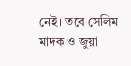নেই। তবে সেলিম মাদক ও জুয়া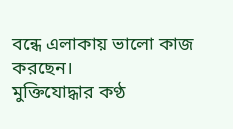বন্ধে এলাকায় ভালো কাজ করছেন।
মুক্তিযোদ্ধার কণ্ঠ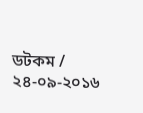ডটকম / ২৪-০৯-২০১৬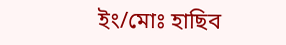ইং/মোঃ হাছিব